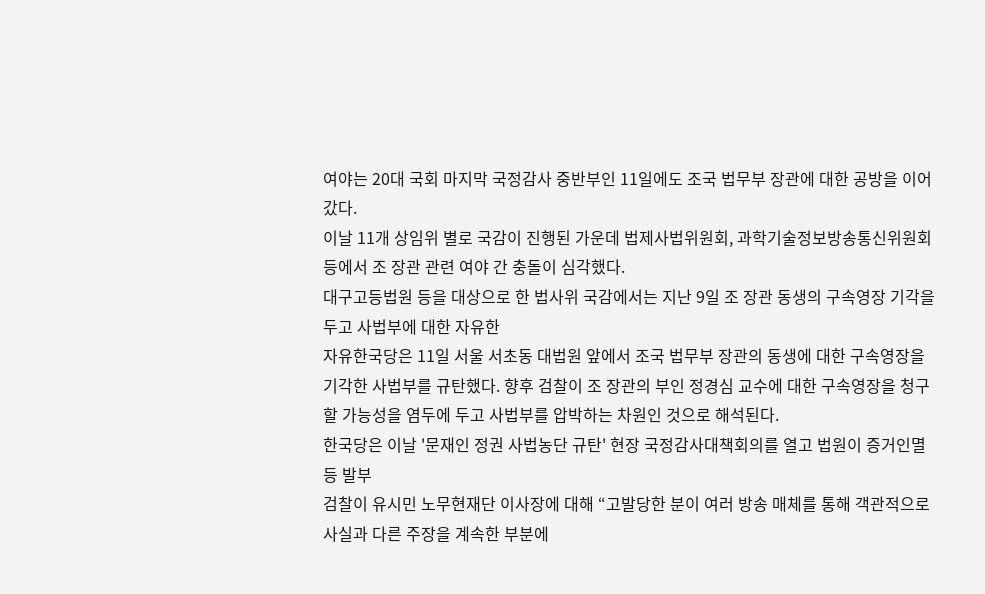여야는 20대 국회 마지막 국정감사 중반부인 11일에도 조국 법무부 장관에 대한 공방을 이어갔다.
이날 11개 상임위 별로 국감이 진행된 가운데 법제사법위원회, 과학기술정보방송통신위원회 등에서 조 장관 관련 여야 간 충돌이 심각했다.
대구고등법원 등을 대상으로 한 법사위 국감에서는 지난 9일 조 장관 동생의 구속영장 기각을 두고 사법부에 대한 자유한
자유한국당은 11일 서울 서초동 대법원 앞에서 조국 법무부 장관의 동생에 대한 구속영장을 기각한 사법부를 규탄했다. 향후 검찰이 조 장관의 부인 정경심 교수에 대한 구속영장을 청구할 가능성을 염두에 두고 사법부를 압박하는 차원인 것으로 해석된다.
한국당은 이날 '문재인 정권 사법농단 규탄' 현장 국정감사대책회의를 열고 법원이 증거인멸 등 발부
검찰이 유시민 노무현재단 이사장에 대해 “고발당한 분이 여러 방송 매체를 통해 객관적으로 사실과 다른 주장을 계속한 부분에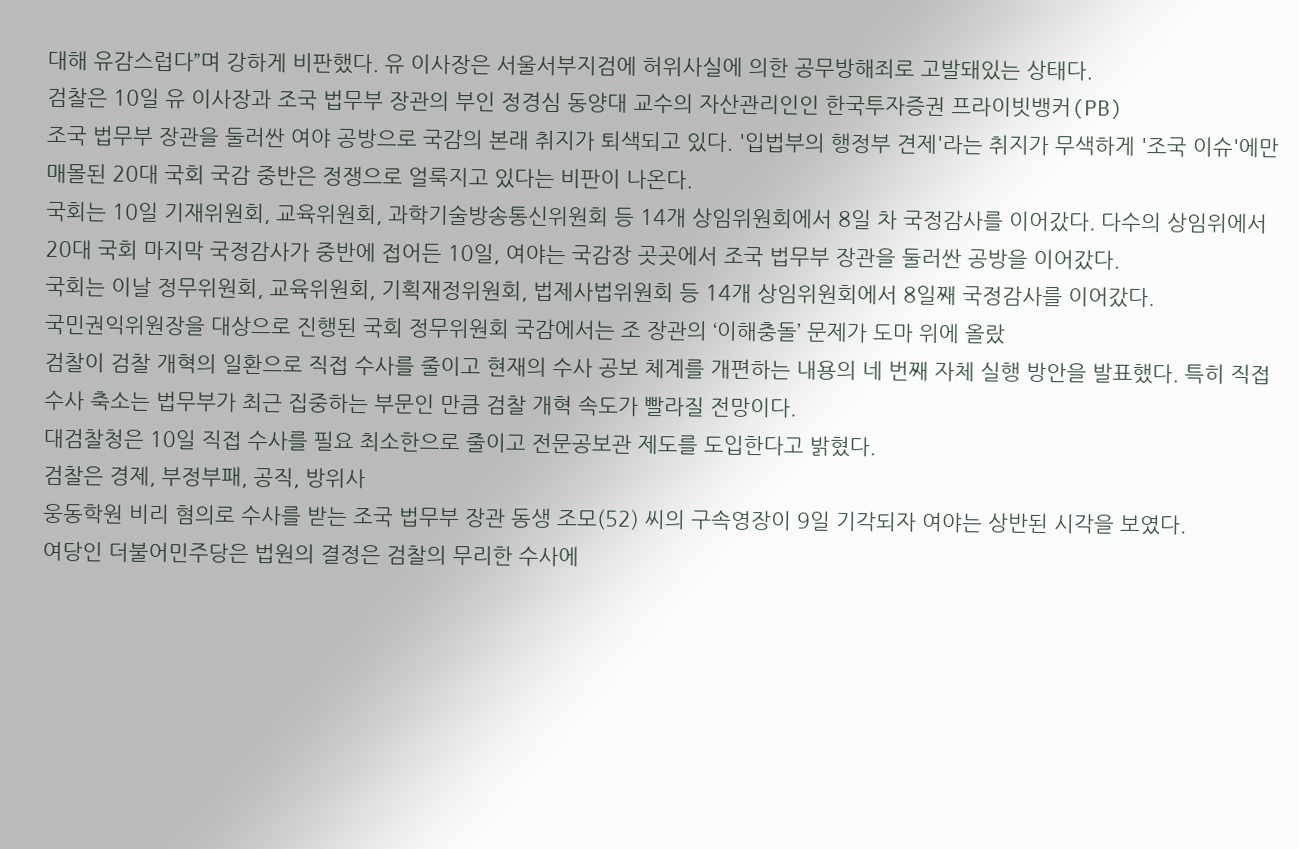대해 유감스럽다”며 강하게 비판했다. 유 이사장은 서울서부지검에 허위사실에 의한 공무방해죄로 고발돼있는 상태다.
검찰은 10일 유 이사장과 조국 법무부 장관의 부인 정경심 동양대 교수의 자산관리인인 한국투자증권 프라이빗뱅커(PB)
조국 법무부 장관을 둘러싼 여야 공방으로 국감의 본래 취지가 퇴색되고 있다. '입법부의 행정부 견제'라는 취지가 무색하게 '조국 이슈'에만 매몰된 20대 국회 국감 중반은 정쟁으로 얼룩지고 있다는 비판이 나온다.
국회는 10일 기재위원회, 교육위원회, 과학기술방송통신위원회 등 14개 상임위원회에서 8일 차 국정감사를 이어갔다. 다수의 상임위에서
20대 국회 마지막 국정감사가 중반에 접어든 10일, 여야는 국감장 곳곳에서 조국 법무부 장관을 둘러싼 공방을 이어갔다.
국회는 이날 정무위원회, 교육위원회, 기획재정위원회, 법제사법위원회 등 14개 상임위원회에서 8일째 국정감사를 이어갔다.
국민권익위원장을 대상으로 진행된 국회 정무위원회 국감에서는 조 장관의 ‘이해충돌’ 문제가 도마 위에 올랐
검찰이 검찰 개혁의 일환으로 직접 수사를 줄이고 현재의 수사 공보 체계를 개편하는 내용의 네 번째 자체 실행 방안을 발표했다. 특히 직접 수사 축소는 법무부가 최근 집중하는 부문인 만큼 검찰 개혁 속도가 빨라질 전망이다.
대검찰청은 10일 직접 수사를 필요 최소한으로 줄이고 전문공보관 제도를 도입한다고 밝혔다.
검찰은 경제, 부정부패, 공직, 방위사
웅동학원 비리 혐의로 수사를 받는 조국 법무부 장관 동생 조모(52) 씨의 구속영장이 9일 기각되자 여야는 상반된 시각을 보였다.
여당인 더불어민주당은 법원의 결정은 검찰의 무리한 수사에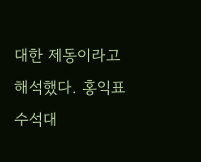대한 제동이라고 해석했다. 홍익표 수석대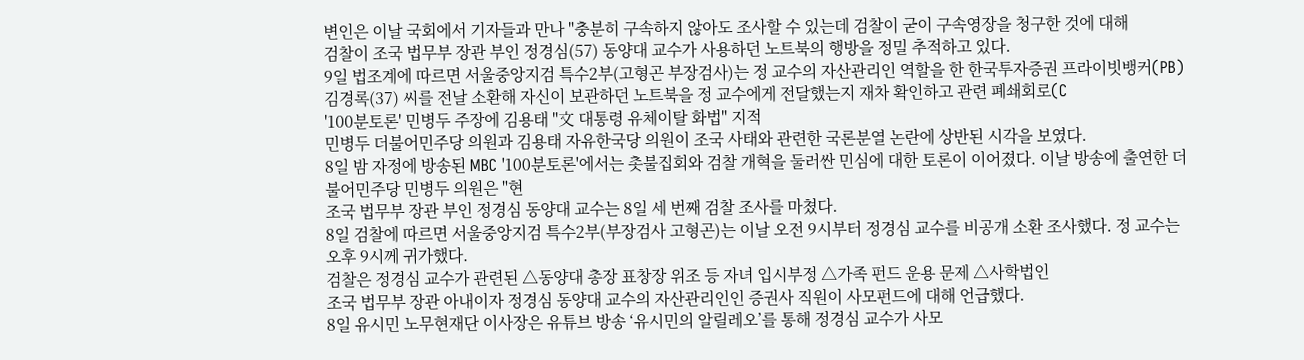변인은 이날 국회에서 기자들과 만나 "충분히 구속하지 않아도 조사할 수 있는데 검찰이 굳이 구속영장을 청구한 것에 대해
검찰이 조국 법무부 장관 부인 정경심(57) 동양대 교수가 사용하던 노트북의 행방을 정밀 추적하고 있다.
9일 법조계에 따르면 서울중앙지검 특수2부(고형곤 부장검사)는 정 교수의 자산관리인 역할을 한 한국투자증권 프라이빗뱅커(PB) 김경록(37) 씨를 전날 소환해 자신이 보관하던 노트북을 정 교수에게 전달했는지 재차 확인하고 관련 폐쇄회로(C
'100분토론' 민병두 주장에 김용태 "文 대통령 유체이탈 화법" 지적
민병두 더불어민주당 의원과 김용태 자유한국당 의원이 조국 사태와 관련한 국론분열 논란에 상반된 시각을 보였다.
8일 밤 자정에 방송된 MBC '100분토론'에서는 촛불집회와 검찰 개혁을 둘러싼 민심에 대한 토론이 이어졌다. 이날 방송에 출연한 더불어민주당 민병두 의원은 "현
조국 법무부 장관 부인 정경심 동양대 교수는 8일 세 번째 검찰 조사를 마쳤다.
8일 검찰에 따르면 서울중앙지검 특수2부(부장검사 고형곤)는 이날 오전 9시부터 정경심 교수를 비공개 소환 조사했다. 정 교수는 오후 9시께 귀가했다.
검찰은 정경심 교수가 관련된 △동양대 총장 표창장 위조 등 자녀 입시부정 △가족 펀드 운용 문제 △사학법인
조국 법무부 장관 아내이자 정경심 동양대 교수의 자산관리인인 증권사 직원이 사모펀드에 대해 언급했다.
8일 유시민 노무현재단 이사장은 유튜브 방송 ‘유시민의 알릴레오’를 통해 정경심 교수가 사모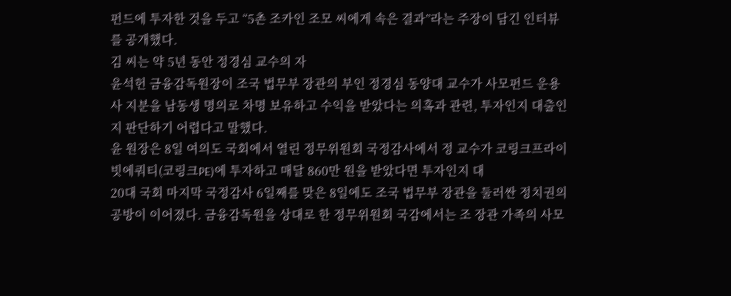펀드에 투자한 것을 두고 “5촌 조카인 조모 씨에게 속은 결과”라는 주장이 담긴 인터뷰를 공개했다.
김 씨는 약 5년 동안 정경심 교수의 자
윤석헌 금융감독원장이 조국 법무부 장관의 부인 정경심 동양대 교수가 사모펀드 운용사 지분을 남동생 명의로 차명 보유하고 수익을 받았다는 의혹과 관련, 투자인지 대출인지 판단하기 어렵다고 말했다.
윤 원장은 8일 여의도 국회에서 열린 정무위원회 국정감사에서 정 교수가 코링크프라이빗에쿼티(코링크PE)에 투자하고 매달 860만 원을 받았다면 투자인지 대
20대 국회 마지막 국정감사 6일째를 맞은 8일에도 조국 법무부 장관을 둘러싼 정치권의 공방이 이어졌다. 금융감독원을 상대로 한 정무위원회 국감에서는 조 장관 가족의 사모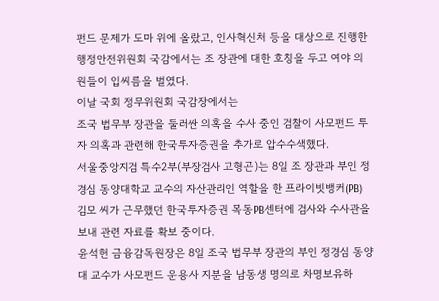펀드 문제가 도마 위에 올랐고, 인사혁신처 등을 대상으로 진행한 행정안전위원회 국감에서는 조 장관에 대한 호칭을 두고 여야 의원들이 입씨름을 벌였다.
이날 국회 정무위원회 국감장에서는
조국 법무부 장관을 둘러싼 의혹을 수사 중인 검찰이 사모펀드 투자 의혹과 관련해 한국투자증권을 추가로 압수수색했다.
서울중앙지검 특수2부(부장검사 고형곤)는 8일 조 장관과 부인 정경심 동양대학교 교수의 자산관리인 역할을 한 프라이빗뱅커(PB) 김모 씨가 근무했던 한국투자증권 목동PB센터에 검사와 수사관을 보내 관련 자료를 확보 중이다.
윤석헌 금융감독원장은 8일 조국 법무부 장관의 부인 정경심 동양대 교수가 사모펀드 운용사 지분을 남동생 명의로 차명보유하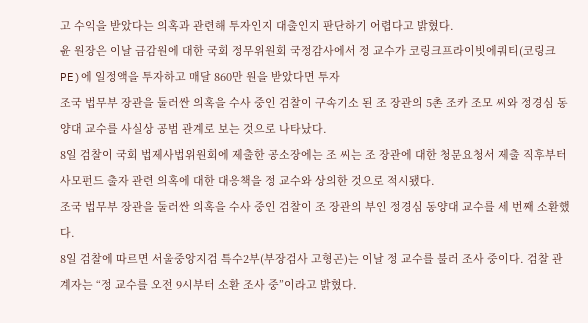고 수익을 받았다는 의혹과 관련해 투자인지 대출인지 판단하기 어렵다고 밝혔다.
윤 원장은 이날 금감원에 대한 국회 정무위원회 국정감사에서 정 교수가 코링크프라이빗에쿼티(코링크PE)에 일정액을 투자하고 매달 860만 원을 받았다면 투자
조국 법무부 장관을 둘러싼 의혹을 수사 중인 검찰이 구속기소 된 조 장관의 5촌 조카 조모 씨와 정경심 동양대 교수를 사실상 공범 관계로 보는 것으로 나타났다.
8일 검찰이 국회 법제사법위원회에 제출한 공소장에는 조 씨는 조 장관에 대한 청문요청서 제출 직후부터 사모펀드 출자 관련 의혹에 대한 대응책을 정 교수와 상의한 것으로 적시됐다.
조국 법무부 장관을 둘러싼 의혹을 수사 중인 검찰이 조 장관의 부인 정경심 동양대 교수를 세 번째 소환했다.
8일 검찰에 따르면 서울중앙지검 특수2부(부장검사 고형곤)는 이날 정 교수를 불러 조사 중이다. 검찰 관계자는 “정 교수를 오전 9시부터 소환 조사 중”이라고 밝혔다.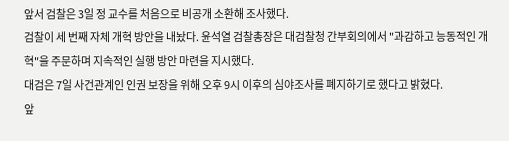앞서 검찰은 3일 정 교수를 처음으로 비공개 소환해 조사했다.
검찰이 세 번째 자체 개혁 방안을 내놨다. 윤석열 검찰총장은 대검찰청 간부회의에서 "과감하고 능동적인 개혁"을 주문하며 지속적인 실행 방안 마련을 지시했다.
대검은 7일 사건관계인 인권 보장을 위해 오후 9시 이후의 심야조사를 폐지하기로 했다고 밝혔다.
앞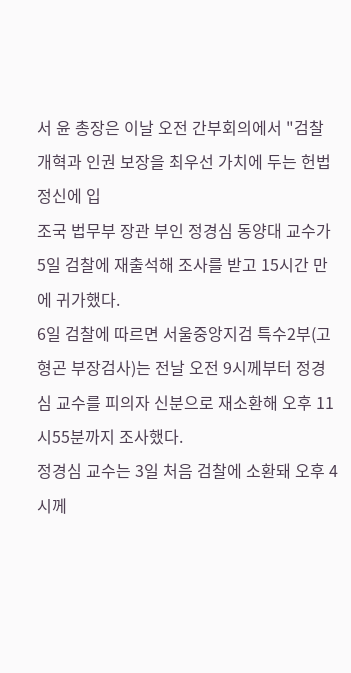서 윤 총장은 이날 오전 간부회의에서 "검찰 개혁과 인권 보장을 최우선 가치에 두는 헌법 정신에 입
조국 법무부 장관 부인 정경심 동양대 교수가 5일 검찰에 재출석해 조사를 받고 15시간 만에 귀가했다.
6일 검찰에 따르면 서울중앙지검 특수2부(고형곤 부장검사)는 전날 오전 9시께부터 정경심 교수를 피의자 신분으로 재소환해 오후 11시55분까지 조사했다.
정경심 교수는 3일 처음 검찰에 소환돼 오후 4시께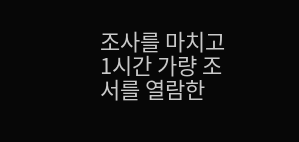조사를 마치고 1시간 가량 조서를 열람한